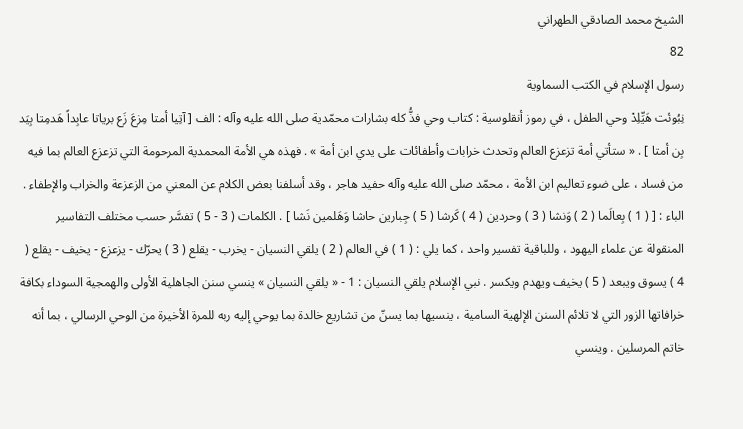الشيخ محمد الصادقي الطهراني
82
رسول الإسلام في الكتب السماوية
نِبُوئت هَيِّلِدْ وحي الطفل ، في رموز أنقلوسية : كتاب وحي فذُّ كله بشارات محمّدية صلى الله عليه وآله : الف [ آتِيا أمتا مِزعَ زَع برياتا عابِداً هَدمِتا بِيَد بِن أمتا ] . « ستأتي أمة تزعزع العالم وتحدث خرابات وأطفائات على يدي ابن أمة » . فهذه هي الأمة المحمدية المرحومة التي تزعزع العالم بما فيه من فساد ، على ضوء تعاليم ابن الأمة ، محمّد صلى الله عليه وآله حفيد هاجر ، وقد أسلفنا بعض الكلام عن المعني من الزعزعة والخراب والإطفاء . الباء : [ ( 1 ) بِعالَما ( 2 ) وَنشا ( 3 ) وحردين ( 4 ) كَرشا ( 5 ) جِبارين حاشا وَهَلمين نَشا ] . الكلمات ( 3 - 5 ) تفسَّر حسب مختلف التفاسير المنقولة عن علماء اليهود ، وللباقية تفسير واحد ، كما يلي : ( 1 ) في العالم ( 2 ) يلقي النسيان - يخرب - يقلع ( 3 ) يحرّك - يزعزع - يخيف - يقلع ( 4 ) يسوق ويبعد ( 5 ) يخيف ويهدم ويكسر . نبي الإسلام يلقي النسيان : 1 - « يلقي النسيان » ينسي سنن الجاهلية الأولى والهمجية السوداء بكافة خرافاتها الزور التي لا تلائم السنن الإلهية السامية ، ينسيها بما يسنّ من تشاريع خالدة بما يوحي إليه ربه للمرة الأخيرة من الوحي الرسالي ، بما أنه خاتم المرسلين . وينسي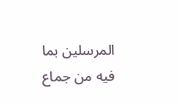المرسلين بما فيه من جماع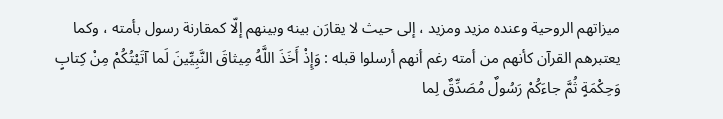ميزاتهم الروحية وعنده مزيد ومزيد ، إلى حيث لا يقارَن بينه وبينهم إلّا كمقارنة رسول بأمته ، وكما يعتبرهم القرآن كأنهم من أمته رغم أنهم أرسلوا قبله : وَإِذْ أَخَذَ اللَّهُ مِيثاقَ النَّبِيِّينَ لَما آتَيْتُكُمْ مِنْ كِتابٍ وَحِكْمَةٍ ثُمَّ جاءَكُمْ رَسُولٌ مُصَدِّقٌ لِما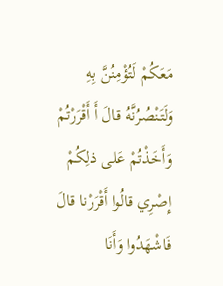مَعَكُمْ لَتُؤْمِنُنَّ بِهِ وَلَتَنْصُرُنَّهُ قالَ أَ أَقْرَرْتُمْ وَأَخَذْتُمْ عَلى ذلِكُمْ إِصْرِي قالُوا أَقْرَرْنا قالَ فَاشْهَدُوا وَأَنَا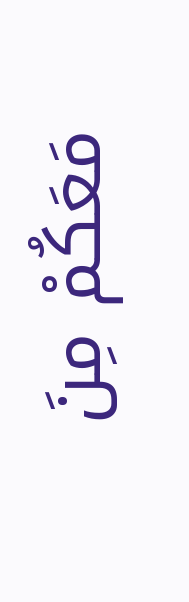مَعَكُمْ مِنَ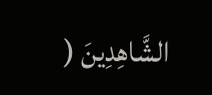الشَّاهِدِينَ (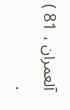آلعمران ، 81 ) .